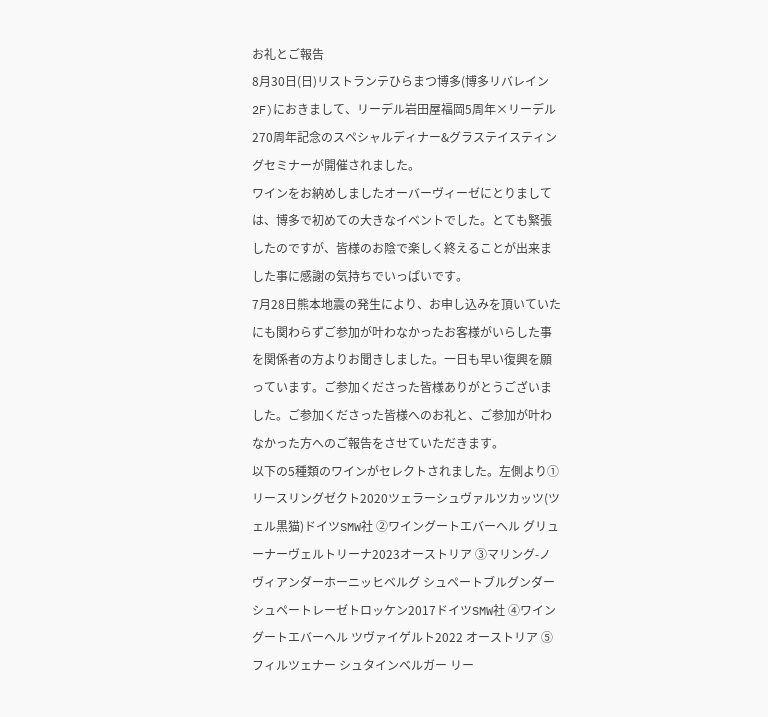お礼とご報告
8月30日(日)リストランテひらまつ博多(博多リバレイン2F)におきまして、リーデル岩田屋福岡5周年×リーデル270周年記念のスペシャルディナー&グラステイスティングセミナーが開催されました。
ワインをお納めしましたオーバーヴィーゼにとりましては、博多で初めての大きなイベントでした。とても緊張したのですが、皆様のお陰で楽しく終えることが出来ました事に感謝の気持ちでいっぱいです。
7月28日熊本地震の発生により、お申し込みを頂いていたにも関わらずご参加が叶わなかったお客様がいらした事を関係者の方よりお聞きしました。一日も早い復興を願っています。ご参加くださった皆様ありがとうございました。ご参加くださった皆様へのお礼と、ご参加が叶わなかった方へのご報告をさせていただきます。
以下の5種類のワインがセレクトされました。左側より①リースリングゼクト2020ツェラーシュヴァルツカッツ(ツェル黒猫)ドイツSMW社 ②ワイングートエバーヘル グリューナーヴェルトリーナ2023オーストリア ③マリング-ノヴィアンダーホーニッヒベルグ シュペートブルグンダー シュペートレーゼトロッケン2017ドイツSMW社 ④ワイングートエバーヘル ツヴァイゲルト2022 オーストリア ⑤フィルツェナー シュタインベルガー リー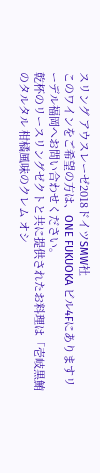スリング アウスレーゼ2018ドイツSMW社
このワインをご希望の方は、ONE FUKUOKA ビル4Fにありますリーデル福岡へお問い合わせください。
乾杯のリースリングゼクトと共に提供されたお料理は「壱岐黒鮪のタルタル 柑橘風味のクレム オシ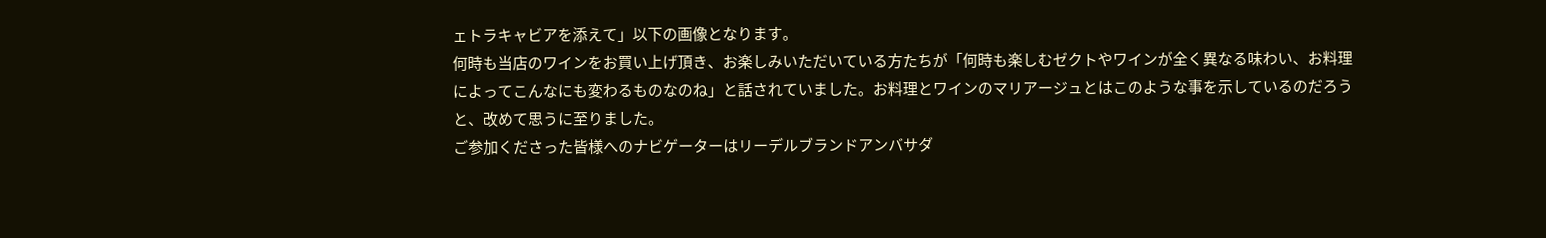ェトラキャビアを添えて」以下の画像となります。
何時も当店のワインをお買い上げ頂き、お楽しみいただいている方たちが「何時も楽しむゼクトやワインが全く異なる味わい、お料理によってこんなにも変わるものなのね」と話されていました。お料理とワインのマリアージュとはこのような事を示しているのだろうと、改めて思うに至りました。
ご参加くださった皆様へのナビゲーターはリーデルブランドアンバサダ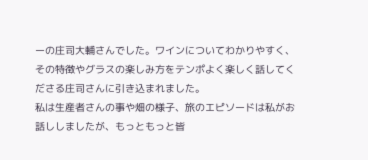ーの庄司大輔さんでした。ワインについてわかりやすく、その特徴やグラスの楽しみ方をテンポよく楽しく話してくださる庄司さんに引き込まれました。
私は生産者さんの事や畑の様子、旅のエピソードは私がお話ししましたが、もっともっと皆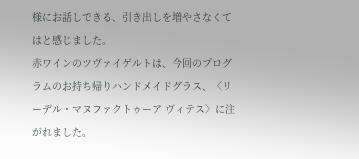様にお話しできる、引き出しを増やさなくてはと感じました。
赤ワインのツヴァイゲルトは、今回のプログラムのお持ち帰りハンドメイドグラス、〈リーデル・マヌファクトゥーア ヴィテス〉に注がれました。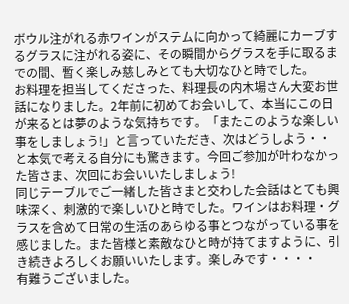ボウル注がれる赤ワインがステムに向かって綺麗にカーブするグラスに注がれる姿に、その瞬間からグラスを手に取るまでの間、暫く楽しみ慈しみとても大切なひと時でした。
お料理を担当してくださった、料理長の内木場さん大変お世話になりました。2年前に初めてお会いして、本当にこの日が来るとは夢のような気持ちです。「またこのような楽しい事をしましょう!」と言っていただき、次はどうしよう・・と本気で考える自分にも驚きます。今回ご参加が叶わなかった皆さま、次回にお会いいたしましょう!
同じテーブルでご一緒した皆さまと交わした会話はとても興味深く、刺激的で楽しいひと時でした。ワインはお料理・グラスを含めて日常の生活のあらゆる事とつながっている事を感じました。また皆様と素敵なひと時が持てますように、引き続きよろしくお願いいたします。楽しみです・・・・
有難うございました。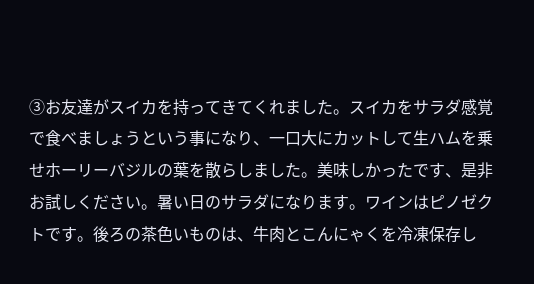③お友達がスイカを持ってきてくれました。スイカをサラダ感覚で食べましょうという事になり、一口大にカットして生ハムを乗せホーリーバジルの葉を散らしました。美味しかったです、是非お試しください。暑い日のサラダになります。ワインはピノゼクトです。後ろの茶色いものは、牛肉とこんにゃくを冷凍保存し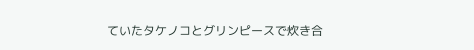ていたタケノコとグリンピースで炊き合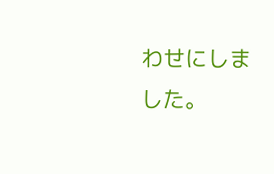わせにしました。